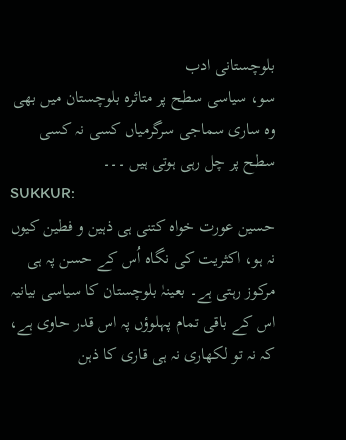بلوچستانی ادب
سو، سیاسی سطح پر متاثرہ بلوچستان میں بھی وہ ساری سماجی سرگرمیاں کسی نہ کسی سطح پر چل رہی ہوتی ہیں ۔۔۔
SUKKUR:
حسین عورت خواہ کتنی ہی ذہین و فطین کیوں نہ ہو، اکثریت کی نگاہ اُس کے حسن پہ ہی مرکوز رہتی ہے۔ بعینہٰ بلوچستان کا سیاسی بیانیہ اس کے باقی تمام پہلوؤں پہ اس قدر حاوی ہے، کہ نہ تو لکھاری نہ ہی قاری کا ذہن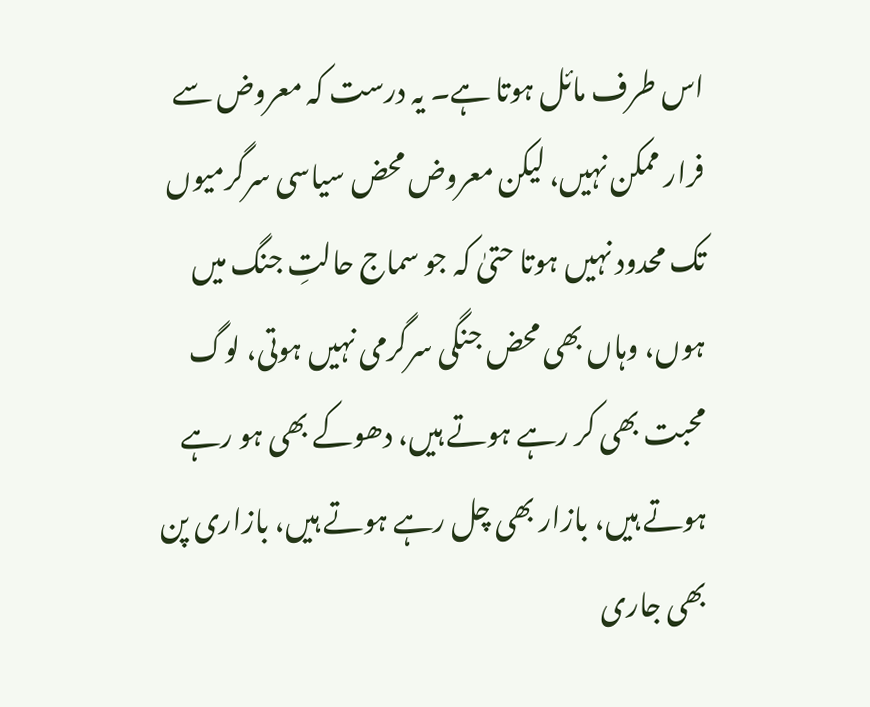اس طرف مائل ہوتا ہے۔ یہ درست کہ معروض سے فرار ممکن نہیں، لیکن معروض محض سیاسی سرگرمیوں تک محدود نہیں ہوتا حتیٰ کہ جو سماج حالتِ جنگ میں ہوں، وہاں بھی محض جنگی سرگرمی نہیں ہوتی، لوگ محبت بھی کر رہے ہوتے ہیں، دھوکے بھی ہو رہے ہوتے ہیں، بازار بھی چل رہے ہوتے ہیں، بازاری پن بھی جاری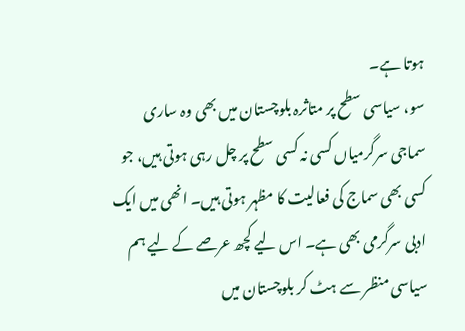ہوتا ہے۔
سو، سیاسی سطح پر متاثرہ بلوچستان میں بھی وہ ساری سماجی سرگرمیاں کسی نہ کسی سطح پر چل رہی ہوتی ہیں، جو کسی بھی سماج کی فعالیت کا مظہر ہوتی ہیں۔ انھی میں ایک ادبی سرگرمی بھی ہے۔ اس لیے کچھ عرصے کے لیے ہم سیاسی منظر سے ہٹ کر بلوچستان میں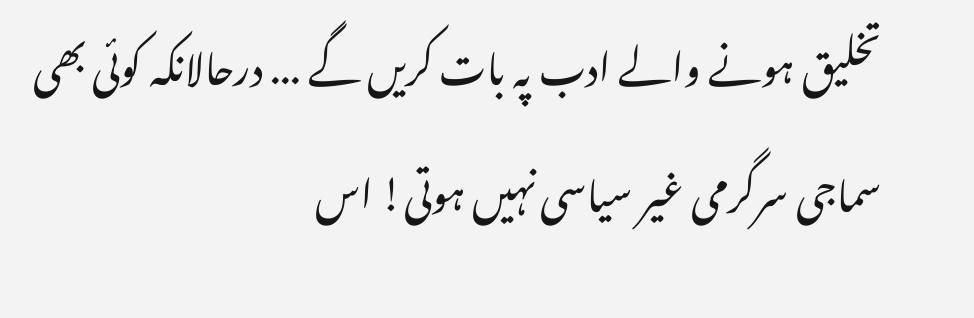تخلیق ہونے والے ادب پہ بات کریں گے ... درحالانکہ کوئی بھی سماجی سرگرمی غیر سیاسی نہیں ہوتی! اس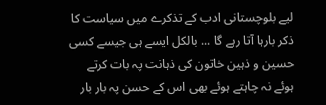لیے بلوچستانی ادب کے تذکرے میں سیاست کا ذکر بارہا آتا رہے گا ... بالکل ایسے ہی جیسے کسی حسین و ذہین خاتون کی ذہانت پہ بات کرتے ہوئے نہ چاہتے ہوئے بھی اس کے حسن پہ بار بار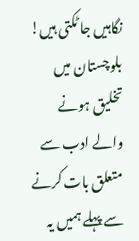نگاہیں جا ٹکتی ہیں!
بلوچستان میں تخلیق ہونے والے ادب سے متعلق بات کرنے سے پہلے ہمیں یہ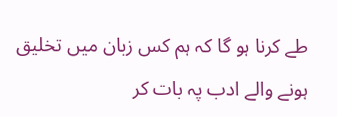طے کرنا ہو گا کہ ہم کس زبان میں تخلیق ہونے والے ادب پہ بات کر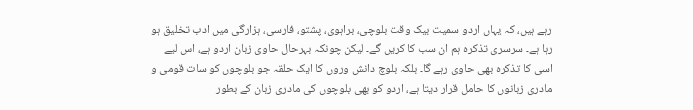رہے ہیں، کہ یہاں اردو سمیت بیک وقت بلوچی، براہوی، پشتو، فارسی، ہزارگی میں ادب تخلیق ہو رہا ہے۔ سرسری تذکرہ ہم ان سب کا کریں گے۔ لیکن چونکہ بہرحال حاوی زبان اردو ہے، اس لیے اسی کا تذکرہ بھی حاوی رہے گا۔ بلکہ بلوچ دانش وروں کا ایک حلقہ جو بلوچوں کو سات قومی و مادری زبانوں کا حامل قرار دیتا ہے، اردو کو بھی بلوچوں کی مادری زبان کے بطور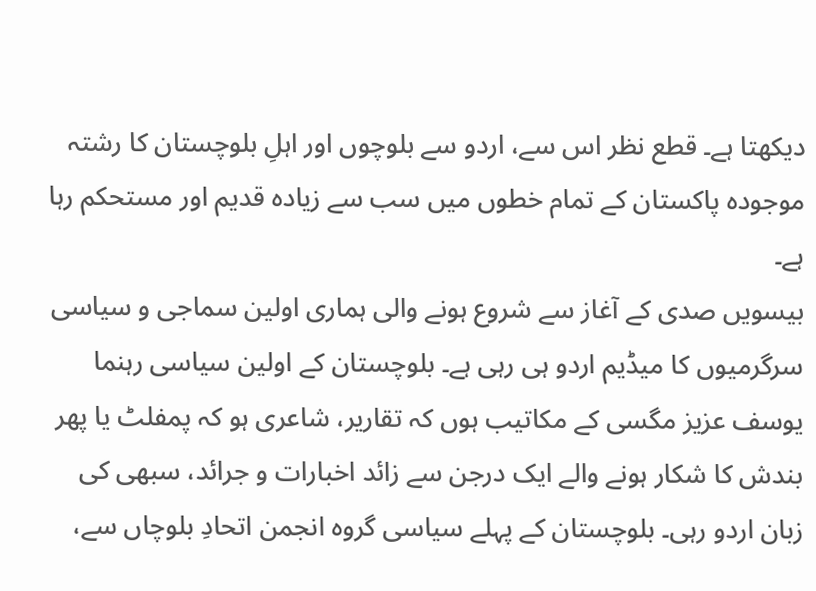دیکھتا ہے۔ قطع نظر اس سے، اردو سے بلوچوں اور اہلِ بلوچستان کا رشتہ موجودہ پاکستان کے تمام خطوں میں سب سے زیادہ قدیم اور مستحکم رہا ہے۔
بیسویں صدی کے آغاز سے شروع ہونے والی ہماری اولین سماجی و سیاسی سرگرمیوں کا میڈیم اردو ہی رہی ہے۔ بلوچستان کے اولین سیاسی رہنما یوسف عزیز مگسی کے مکاتیب ہوں کہ تقاریر، شاعری ہو کہ پمفلٹ یا پھر بندش کا شکار ہونے والے ایک درجن سے زائد اخبارات و جرائد، سبھی کی زبان اردو رہی۔ بلوچستان کے پہلے سیاسی گروہ انجمن اتحادِ بلوچاں سے،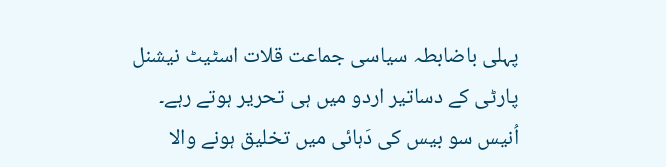پہلی باضابطہ سیاسی جماعت قلات اسٹیٹ نیشنل پارٹی کے دساتیر اردو میں ہی تحریر ہوتے رہے۔
اُنیس سو بیس کی دَہائی میں تخلیق ہونے والا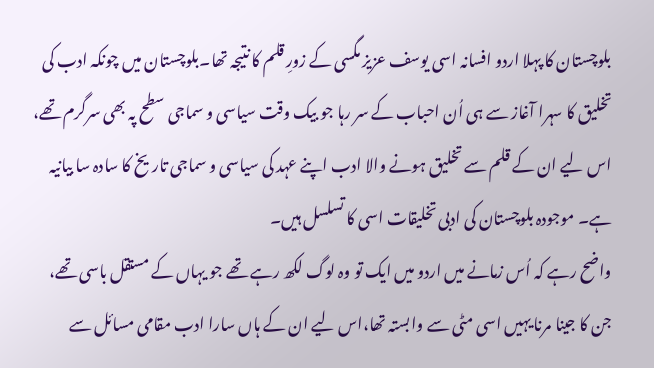بلوچستان کا پہلا اردو افسانہ اسی یوسف عزیز مگسی کے زورِ قلم کا نتیجہ تھا۔بلوچستان میں چونکہ ادب کی تخلیق کا سہرا آغاز سے ہی اُن احباب کے سر رہا جو بیک وقت سیاسی و سماجی سطح پہ بھی سرگرم تھے، اس لیے ان کے قلم سے تخلیق ہونے والا ادب اپنے عہد کی سیاسی و سماجی تاریخ کا سادہ سا بیانیہ ہے۔ موجودہ بلوچستان کی ادبی تخلیقات اسی کا تسلسل ہیں۔
واضح رہے کہ اُس زمانے میں اردو میں ایک تو وہ لوگ لکھ رہے تھے جو یہاں کے مستقل باسی تھے، جن کا جینا مرنا یہیں اسی مٹی سے وابستہ تھا،اس لیے ان کے ہاں سارا ادب مقامی مسائل سے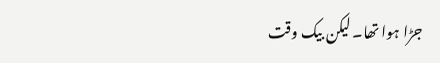جڑا ہوا تھا۔ لیکن بیک وقت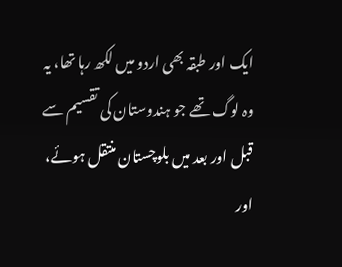ایک اور طبقہ بھی اردو میں لکھ رہا تھا، یہ وہ لوگ تھے جو ہندوستان کی تقسیم سے قبل اور بعد میں بلوچستان منتقل ہوئے، اور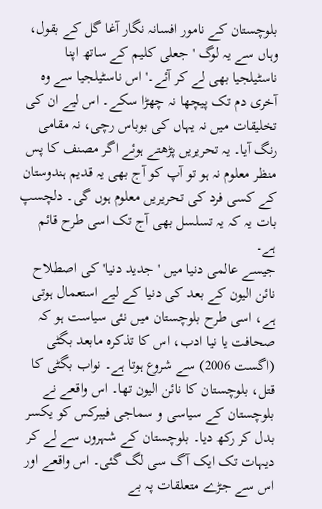بلوچستان کے نامور افسانہ نگار آغا گل کے بقول، وہاں سے یہ لوگ 'جعلی کلیم کے ساتھ اپنا ناسٹیلجیا بھی لے کر آئے۔' اس ناسٹیلجیا سے وہ آخری دم تک پیچھا نہ چھڑا سکے۔ اس لیے ان کی تخلیقات میں نہ یہاں کی بوباس رچی، نہ مقامی رنگ آیا۔ یہ تحریریں پڑھتے ہوئے اگر مصنف کا پس منظر معلوم نہ ہو تو آپ کو آج بھی یہ قدیم ہندوستان کے کسی فرد کی تحریریں معلوم ہوں گی۔ دلچسپ بات یہ کہ یہ تسلسل بھی آج تک اسی طرح قائم ہے۔
جیسے عالمی دنیا میں 'جدید دنیا' کی اصطلاح نائن الیون کے بعد کی دنیا کے لیے استعمال ہوتی ہے، اسی طرح بلوچستان میں نئی سیاست ہو کہ صحافت یا نیا ادب، اس کا تذکرہ مابعد بگٹی (اگست 2006) سے شروع ہوتا ہے۔ نواب بگٹی کا قتل، بلوچستان کا نائن الیون تھا۔ اس واقعے نے بلوچستان کے سیاسی و سماجی فیبرکس کو یکسر بدل کر رکھ دیا۔ بلوچستان کے شہروں سے لے کر دیہات تک ایک آگ سی لگ گئی۔ اس واقعے اور اس سے جڑے متعلقات پہ بے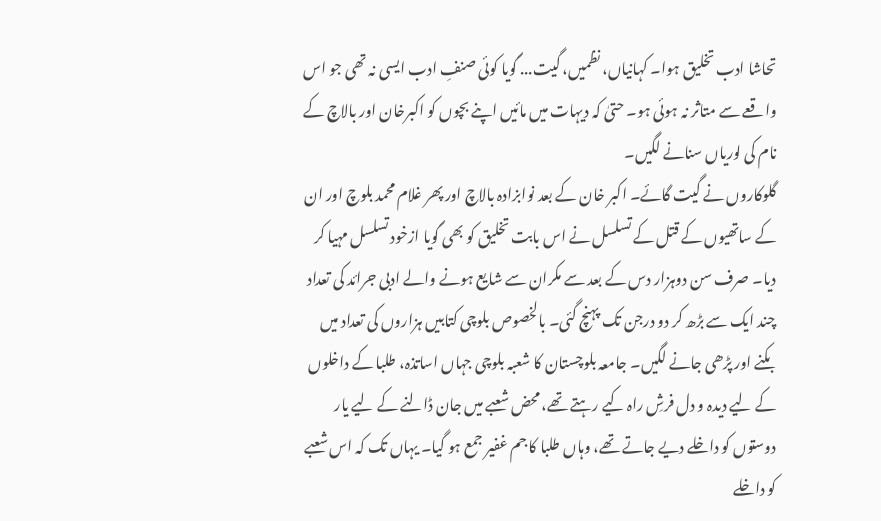تحاشا ادب تخلیق ہوا۔ کہانیاں، نظمیں، گیت... گویا کوئی صنفِ ادب ایسی نہ تھی جو اس واقعے سے متاثر نہ ہوئی ہو۔ حتیٰ کہ دیہات میں مائیں اپنے بچوں کو اکبرخان اور بالاچ کے نام کی لوریاں سنانے لگیں۔
گلوکاروں نے گیت گائے۔ اکبر خان کے بعد نوابزادہ بالاچ اور پھر غلام محمد بلوچ اور ان کے ساتھیوں کے قتل کے تسلسل نے اس بابت تخلیق کو بھی گویا ازخود تسلسل مہیا کر دیا۔ صرف سن دوہزار دس کے بعد سے مکران سے شایع ہونے والے ادبی جرائد کی تعداد چند ایک سے بڑھ کر دو درجن تک پہنچ گئی۔ بالخصوص بلوچی کتابیں ہزاروں کی تعداد میں بکنے اور پڑھی جانے لگیں۔ جامعہ بلوچستان کا شعبہ بلوچی جہاں اساتذہ، طلبا کے داخلوں کے لیے دیدہ و دل فرشِ راہ کیے رہتے تھے، محض شعبے میں جان ڈالنے کے لیے یار دوستوں کو داخلے دیے جاتے تھے، وہاں طلبا کا جم غفیر جمع ہو گیا۔ یہاں تک کہ اس شعبے کو داخلے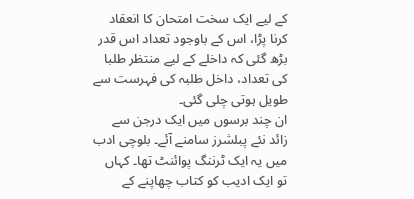کے لیے ایک سخت امتحان کا انعقاد کرنا پڑا، اس کے باوجود تعداد اس قدر بڑھ گئی کہ داخلے کے لیے منتظر طلبا کی تعداد، داخل طلبہ کی فہرست سے طویل ہوتی چلی گئی۔
ان چند برسوں میں ایک درجن سے زائد نئے پبلشرز سامنے آئے۔ بلوچی ادب میں یہ ایک ٹرننگ پوائنٹ تھا۔ کہاں تو ایک ادیب کو کتاب چھاپنے کے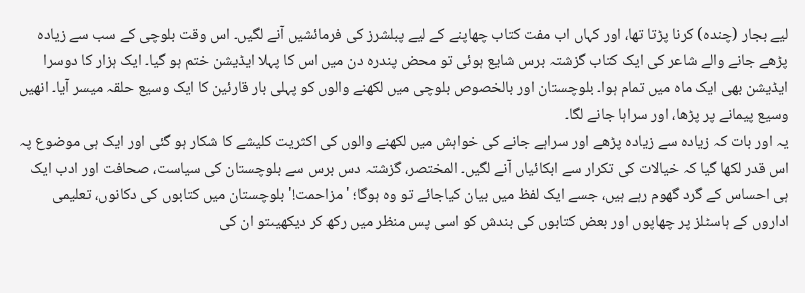لیے بجار (چندہ) کرنا پڑتا تھا، اور کہاں اب مفت کتاب چھاپنے کے لیے پبلشرز کی فرمائشیں آنے لگیں۔ اس وقت بلوچی کے سب سے زیادہ پڑھے جانے والے شاعر کی ایک کتاب گزشتہ برس شایع ہوئی تو محض پندرہ دن میں اس کا پہلا ایڈیشن ختم ہو گیا۔ ایک ہزار کا دوسرا ایڈیشن بھی ایک ماہ میں تمام ہوا۔ بلوچستان اور بالخصوص بلوچی میں لکھنے والوں کو پہلی بار قارئین کا ایک وسیع حلقہ میسر آیا۔ انھیں وسیع پیمانے پر پڑھا، اور سراہا جانے لگا۔
یہ اور بات کہ زیادہ سے زیادہ پڑھے اور سراہے جانے کی خواہش میں لکھنے والوں کی اکثریت کلیشے کا شکار ہو گئی اور ایک ہی موضوع پہ اس قدر لکھا گیا کہ خیالات کی تکرار سے ابکائیاں آنے لگیں۔ المختصر، گزشتہ دس برس سے بلوچستان کی سیاست، صحافت اور ادب ایک ہی احساس کے گرد گھوم رہے ہیں، جسے ایک لفظ میں بیان کیاجائے تو وہ ہوگا؛ 'مزاحمت!' بلوچستان میں کتابوں کی دکانوں، تعلیمی اداروں کے ہاسٹلز پر چھاپوں اور بعض کتابوں کی بندش کو اسی پس منظر میں رکھ کر دیکھیںتو ان کی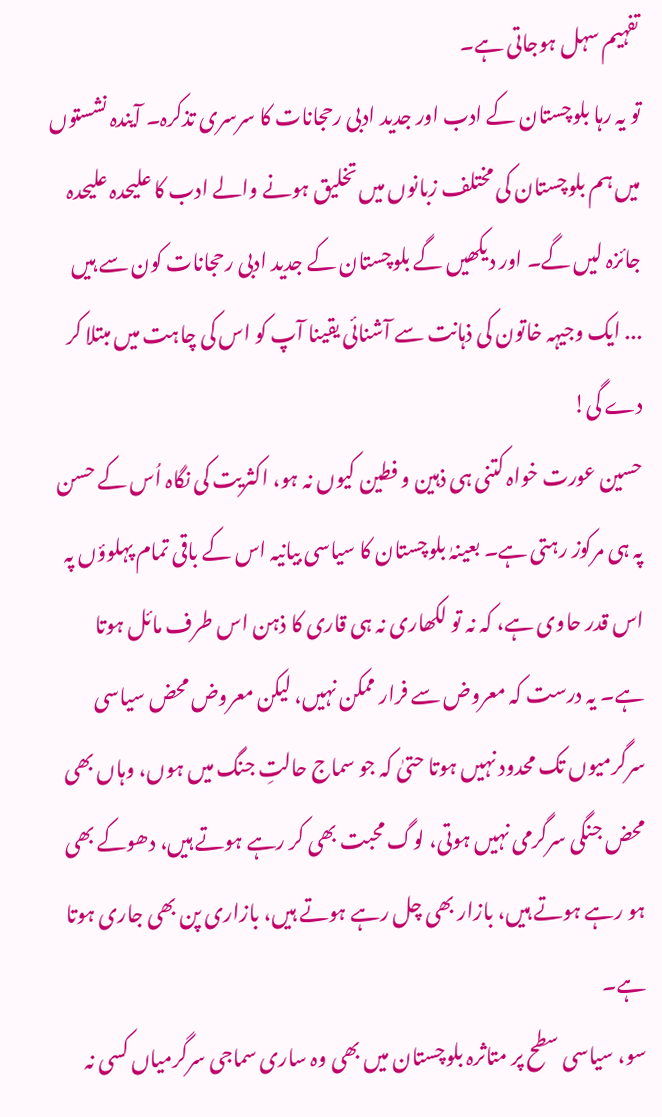تفہیم سہل ہوجاتی ہے۔
تو یہ رہا بلوچستان کے ادب اور جدید ادبی رحجانات کا سرسری تذکرہ۔ آیندہ نشستوں میں ہم بلوچستان کی مختلف زبانوں میں تخلیق ہونے والے ادب کا علیحدہ علیحدہ جائزہ لیں گے۔ اور دیکھیں گے بلوچستان کے جدید ادبی رحجانات کون سے ہیں ... ایک وجیہہ خاتون کی ذہانت سے آشنائی یقینا آپ کو اس کی چاہت میں مبتلا کر دے گی!
حسین عورت خواہ کتنی ہی ذہین و فطین کیوں نہ ہو، اکثریت کی نگاہ اُس کے حسن پہ ہی مرکوز رہتی ہے۔ بعینہٰ بلوچستان کا سیاسی بیانیہ اس کے باقی تمام پہلوؤں پہ اس قدر حاوی ہے، کہ نہ تو لکھاری نہ ہی قاری کا ذہن اس طرف مائل ہوتا ہے۔ یہ درست کہ معروض سے فرار ممکن نہیں، لیکن معروض محض سیاسی سرگرمیوں تک محدود نہیں ہوتا حتیٰ کہ جو سماج حالتِ جنگ میں ہوں، وہاں بھی محض جنگی سرگرمی نہیں ہوتی، لوگ محبت بھی کر رہے ہوتے ہیں، دھوکے بھی ہو رہے ہوتے ہیں، بازار بھی چل رہے ہوتے ہیں، بازاری پن بھی جاری ہوتا ہے۔
سو، سیاسی سطح پر متاثرہ بلوچستان میں بھی وہ ساری سماجی سرگرمیاں کسی نہ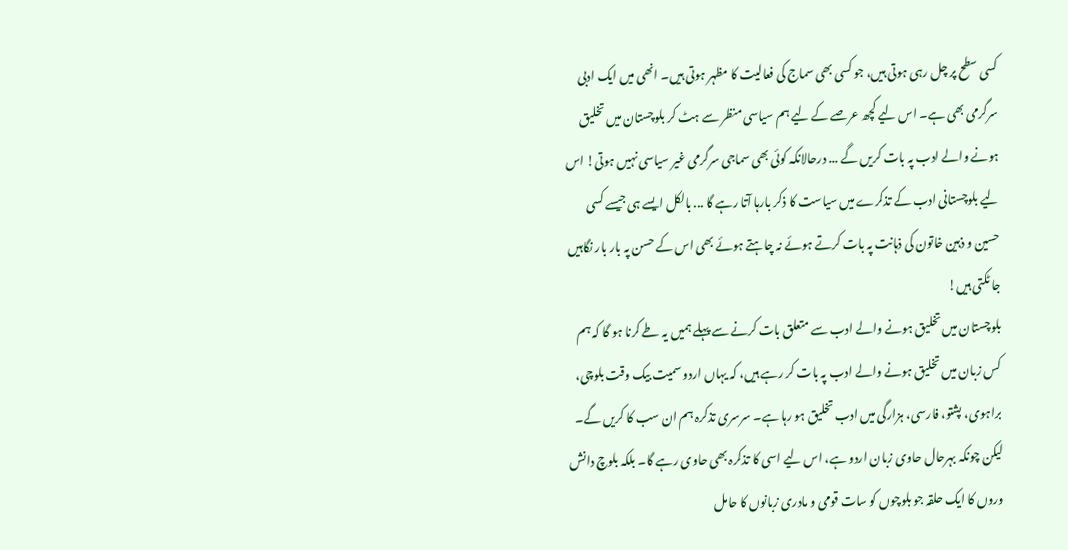کسی سطح پر چل رہی ہوتی ہیں، جو کسی بھی سماج کی فعالیت کا مظہر ہوتی ہیں۔ انھی میں ایک ادبی سرگرمی بھی ہے۔ اس لیے کچھ عرصے کے لیے ہم سیاسی منظر سے ہٹ کر بلوچستان میں تخلیق ہونے والے ادب پہ بات کریں گے ... درحالانکہ کوئی بھی سماجی سرگرمی غیر سیاسی نہیں ہوتی! اس لیے بلوچستانی ادب کے تذکرے میں سیاست کا ذکر بارہا آتا رہے گا ... بالکل ایسے ہی جیسے کسی حسین و ذہین خاتون کی ذہانت پہ بات کرتے ہوئے نہ چاہتے ہوئے بھی اس کے حسن پہ بار بار نگاہیں جا ٹکتی ہیں!
بلوچستان میں تخلیق ہونے والے ادب سے متعلق بات کرنے سے پہلے ہمیں یہ طے کرنا ہو گا کہ ہم کس زبان میں تخلیق ہونے والے ادب پہ بات کر رہے ہیں، کہ یہاں اردو سمیت بیک وقت بلوچی، براہوی، پشتو، فارسی، ہزارگی میں ادب تخلیق ہو رہا ہے۔ سرسری تذکرہ ہم ان سب کا کریں گے۔ لیکن چونکہ بہرحال حاوی زبان اردو ہے، اس لیے اسی کا تذکرہ بھی حاوی رہے گا۔ بلکہ بلوچ دانش وروں کا ایک حلقہ جو بلوچوں کو سات قومی و مادری زبانوں کا حامل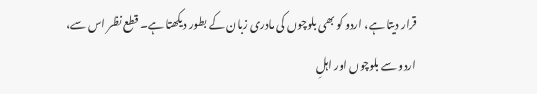قرار دیتا ہے، اردو کو بھی بلوچوں کی مادری زبان کے بطور دیکھتا ہے۔ قطع نظر اس سے، اردو سے بلوچوں اور اہلِ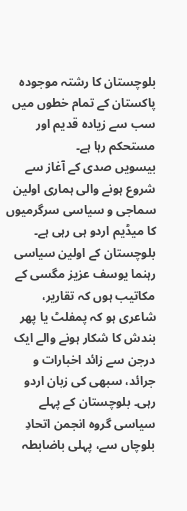بلوچستان کا رشتہ موجودہ پاکستان کے تمام خطوں میں سب سے زیادہ قدیم اور مستحکم رہا ہے۔
بیسویں صدی کے آغاز سے شروع ہونے والی ہماری اولین سماجی و سیاسی سرگرمیوں کا میڈیم اردو ہی رہی ہے۔ بلوچستان کے اولین سیاسی رہنما یوسف عزیز مگسی کے مکاتیب ہوں کہ تقاریر، شاعری ہو کہ پمفلٹ یا پھر بندش کا شکار ہونے والے ایک درجن سے زائد اخبارات و جرائد، سبھی کی زبان اردو رہی۔ بلوچستان کے پہلے سیاسی گروہ انجمن اتحادِ بلوچاں سے، پہلی باضابطہ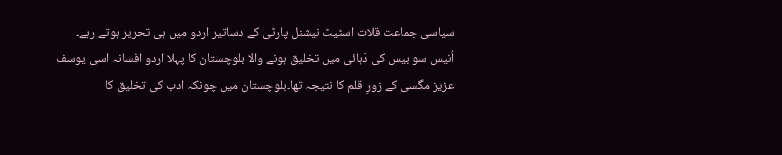سیاسی جماعت قلات اسٹیٹ نیشنل پارٹی کے دساتیر اردو میں ہی تحریر ہوتے رہے۔
اُنیس سو بیس کی دَہائی میں تخلیق ہونے والا بلوچستان کا پہلا اردو افسانہ اسی یوسف عزیز مگسی کے زورِ قلم کا نتیجہ تھا۔بلوچستان میں چونکہ ادب کی تخلیق کا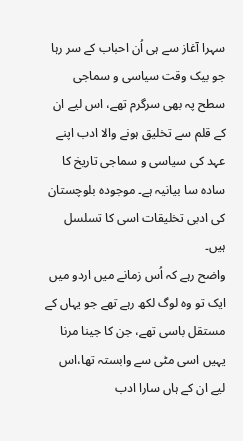سہرا آغاز سے ہی اُن احباب کے سر رہا جو بیک وقت سیاسی و سماجی سطح پہ بھی سرگرم تھے، اس لیے ان کے قلم سے تخلیق ہونے والا ادب اپنے عہد کی سیاسی و سماجی تاریخ کا سادہ سا بیانیہ ہے۔ موجودہ بلوچستان کی ادبی تخلیقات اسی کا تسلسل ہیں۔
واضح رہے کہ اُس زمانے میں اردو میں ایک تو وہ لوگ لکھ رہے تھے جو یہاں کے مستقل باسی تھے، جن کا جینا مرنا یہیں اسی مٹی سے وابستہ تھا،اس لیے ان کے ہاں سارا ادب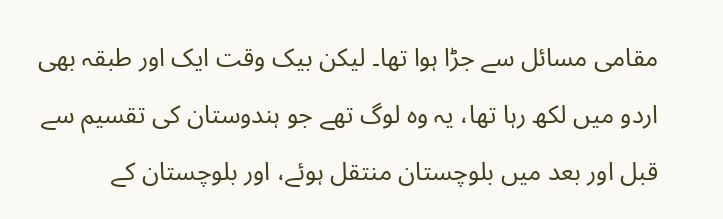مقامی مسائل سے جڑا ہوا تھا۔ لیکن بیک وقت ایک اور طبقہ بھی اردو میں لکھ رہا تھا، یہ وہ لوگ تھے جو ہندوستان کی تقسیم سے قبل اور بعد میں بلوچستان منتقل ہوئے، اور بلوچستان کے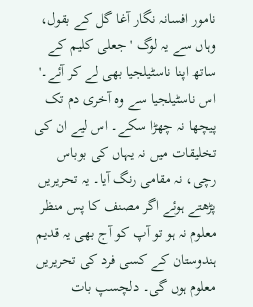نامور افسانہ نگار آغا گل کے بقول، وہاں سے یہ لوگ 'جعلی کلیم کے ساتھ اپنا ناسٹیلجیا بھی لے کر آئے۔' اس ناسٹیلجیا سے وہ آخری دم تک پیچھا نہ چھڑا سکے۔ اس لیے ان کی تخلیقات میں نہ یہاں کی بوباس رچی، نہ مقامی رنگ آیا۔ یہ تحریریں پڑھتے ہوئے اگر مصنف کا پس منظر معلوم نہ ہو تو آپ کو آج بھی یہ قدیم ہندوستان کے کسی فرد کی تحریریں معلوم ہوں گی۔ دلچسپ بات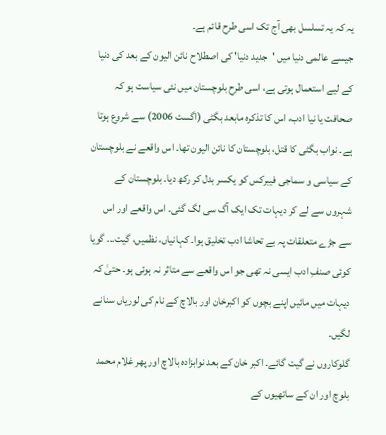یہ کہ یہ تسلسل بھی آج تک اسی طرح قائم ہے۔
جیسے عالمی دنیا میں 'جدید دنیا' کی اصطلاح نائن الیون کے بعد کی دنیا کے لیے استعمال ہوتی ہے، اسی طرح بلوچستان میں نئی سیاست ہو کہ صحافت یا نیا ادب، اس کا تذکرہ مابعد بگٹی (اگست 2006) سے شروع ہوتا ہے۔ نواب بگٹی کا قتل، بلوچستان کا نائن الیون تھا۔ اس واقعے نے بلوچستان کے سیاسی و سماجی فیبرکس کو یکسر بدل کر رکھ دیا۔ بلوچستان کے شہروں سے لے کر دیہات تک ایک آگ سی لگ گئی۔ اس واقعے اور اس سے جڑے متعلقات پہ بے تحاشا ادب تخلیق ہوا۔ کہانیاں، نظمیں، گیت... گویا کوئی صنفِ ادب ایسی نہ تھی جو اس واقعے سے متاثر نہ ہوئی ہو۔ حتیٰ کہ دیہات میں مائیں اپنے بچوں کو اکبرخان اور بالاچ کے نام کی لوریاں سنانے لگیں۔
گلوکاروں نے گیت گائے۔ اکبر خان کے بعد نوابزادہ بالاچ اور پھر غلام محمد بلوچ اور ان کے ساتھیوں کے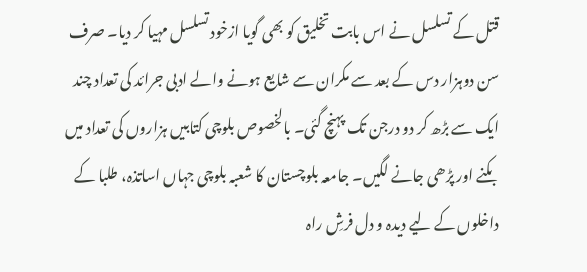قتل کے تسلسل نے اس بابت تخلیق کو بھی گویا ازخود تسلسل مہیا کر دیا۔ صرف سن دوہزار دس کے بعد سے مکران سے شایع ہونے والے ادبی جرائد کی تعداد چند ایک سے بڑھ کر دو درجن تک پہنچ گئی۔ بالخصوص بلوچی کتابیں ہزاروں کی تعداد میں بکنے اور پڑھی جانے لگیں۔ جامعہ بلوچستان کا شعبہ بلوچی جہاں اساتذہ، طلبا کے داخلوں کے لیے دیدہ و دل فرشِ راہ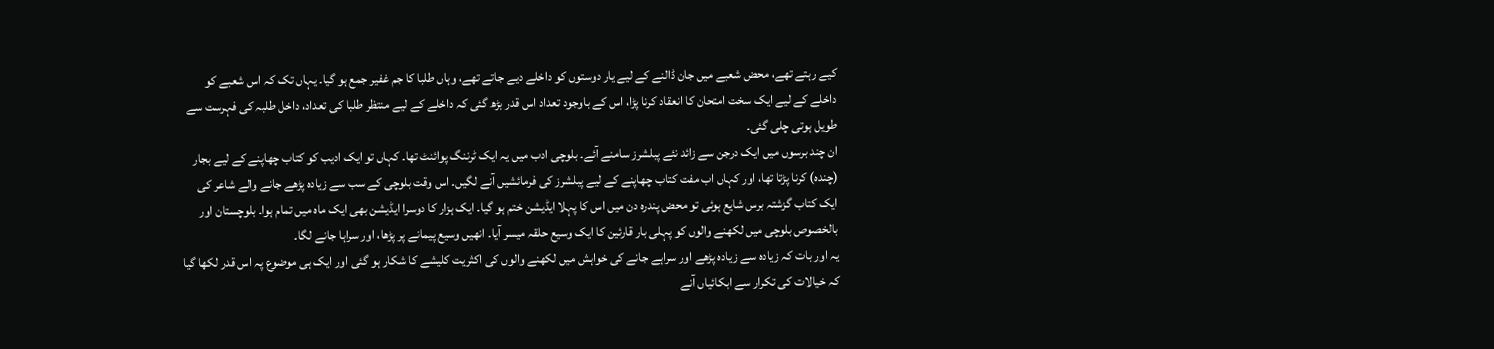کیے رہتے تھے، محض شعبے میں جان ڈالنے کے لیے یار دوستوں کو داخلے دیے جاتے تھے، وہاں طلبا کا جم غفیر جمع ہو گیا۔ یہاں تک کہ اس شعبے کو داخلے کے لیے ایک سخت امتحان کا انعقاد کرنا پڑا، اس کے باوجود تعداد اس قدر بڑھ گئی کہ داخلے کے لیے منتظر طلبا کی تعداد، داخل طلبہ کی فہرست سے طویل ہوتی چلی گئی۔
ان چند برسوں میں ایک درجن سے زائد نئے پبلشرز سامنے آئے۔ بلوچی ادب میں یہ ایک ٹرننگ پوائنٹ تھا۔ کہاں تو ایک ادیب کو کتاب چھاپنے کے لیے بجار (چندہ) کرنا پڑتا تھا، اور کہاں اب مفت کتاب چھاپنے کے لیے پبلشرز کی فرمائشیں آنے لگیں۔ اس وقت بلوچی کے سب سے زیادہ پڑھے جانے والے شاعر کی ایک کتاب گزشتہ برس شایع ہوئی تو محض پندرہ دن میں اس کا پہلا ایڈیشن ختم ہو گیا۔ ایک ہزار کا دوسرا ایڈیشن بھی ایک ماہ میں تمام ہوا۔ بلوچستان اور بالخصوص بلوچی میں لکھنے والوں کو پہلی بار قارئین کا ایک وسیع حلقہ میسر آیا۔ انھیں وسیع پیمانے پر پڑھا، اور سراہا جانے لگا۔
یہ اور بات کہ زیادہ سے زیادہ پڑھے اور سراہے جانے کی خواہش میں لکھنے والوں کی اکثریت کلیشے کا شکار ہو گئی اور ایک ہی موضوع پہ اس قدر لکھا گیا کہ خیالات کی تکرار سے ابکائیاں آنے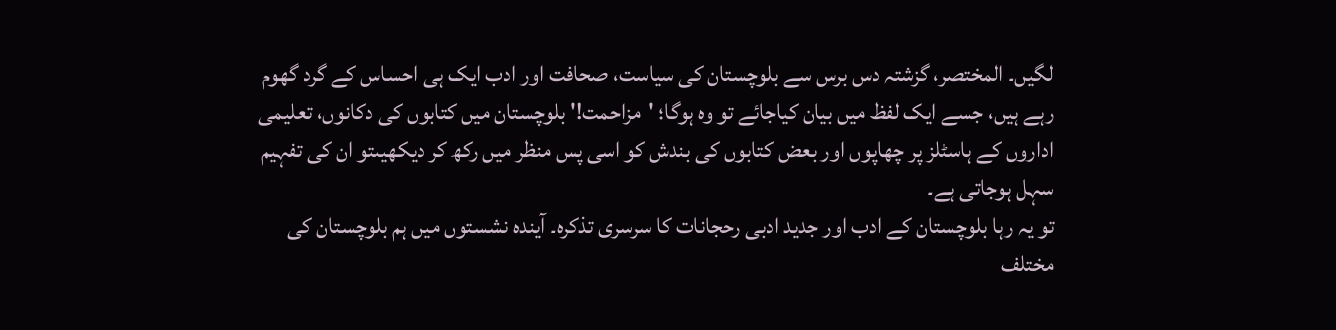لگیں۔ المختصر، گزشتہ دس برس سے بلوچستان کی سیاست، صحافت اور ادب ایک ہی احساس کے گرد گھوم رہے ہیں، جسے ایک لفظ میں بیان کیاجائے تو وہ ہوگا؛ 'مزاحمت!' بلوچستان میں کتابوں کی دکانوں، تعلیمی اداروں کے ہاسٹلز پر چھاپوں اور بعض کتابوں کی بندش کو اسی پس منظر میں رکھ کر دیکھیںتو ان کی تفہیم سہل ہوجاتی ہے۔
تو یہ رہا بلوچستان کے ادب اور جدید ادبی رحجانات کا سرسری تذکرہ۔ آیندہ نشستوں میں ہم بلوچستان کی مختلف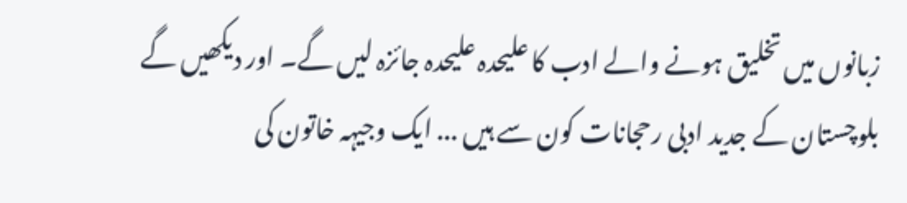زبانوں میں تخلیق ہونے والے ادب کا علیحدہ علیحدہ جائزہ لیں گے۔ اور دیکھیں گے بلوچستان کے جدید ادبی رحجانات کون سے ہیں ... ایک وجیہہ خاتون کی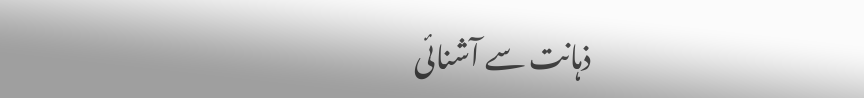ذہانت سے آشنائی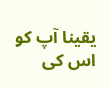یقینا آپ کو اس کی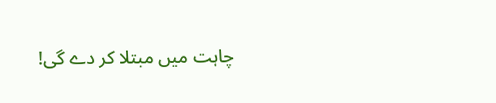چاہت میں مبتلا کر دے گی!